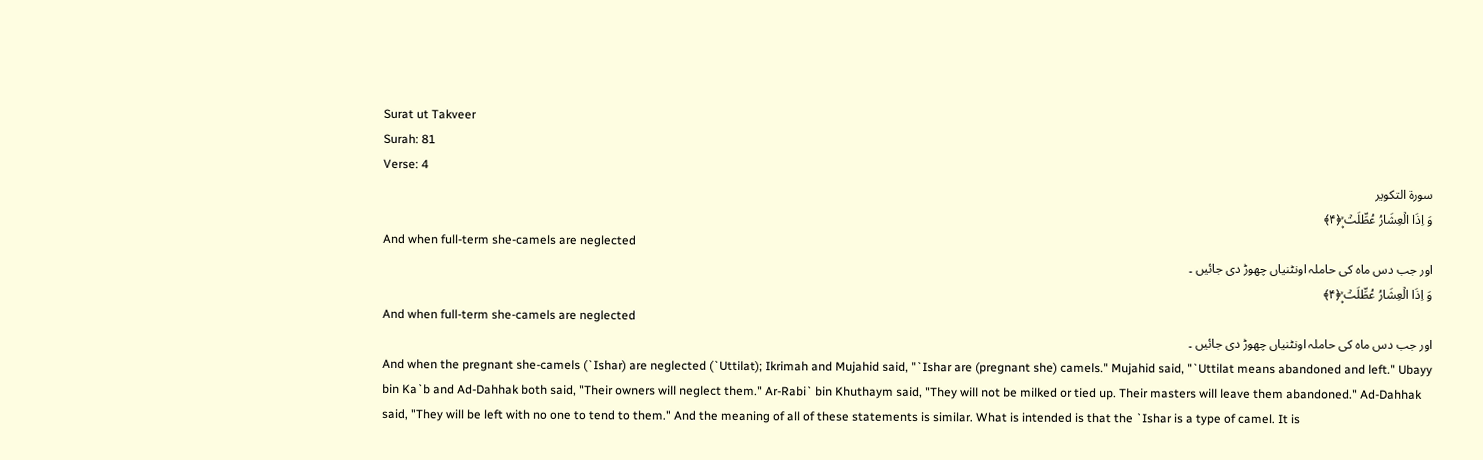Surat ut Takveer
Surah: 81
Verse: 4
سورة التكوير
وَ اِذَا الۡعِشَارُ عُطِّلَتۡ ۪ۙ﴿۴﴾
And when full-term she-camels are neglected
اور جب دس ماہ کی حاملہ اونٹنیاں چھوڑ دی جائیں ۔
وَ اِذَا الۡعِشَارُ عُطِّلَتۡ ۪ۙ﴿۴﴾
And when full-term she-camels are neglected
اور جب دس ماہ کی حاملہ اونٹنیاں چھوڑ دی جائیں ۔
And when the pregnant she-camels (`Ishar) are neglected (`Uttilat); Ikrimah and Mujahid said, "`Ishar are (pregnant she) camels." Mujahid said, "`Uttilat means abandoned and left." Ubayy bin Ka`b and Ad-Dahhak both said, "Their owners will neglect them." Ar-Rabi` bin Khuthaym said, "They will not be milked or tied up. Their masters will leave them abandoned." Ad-Dahhak said, "They will be left with no one to tend to them." And the meaning of all of these statements is similar. What is intended is that the `Ishar is a type of camel. It is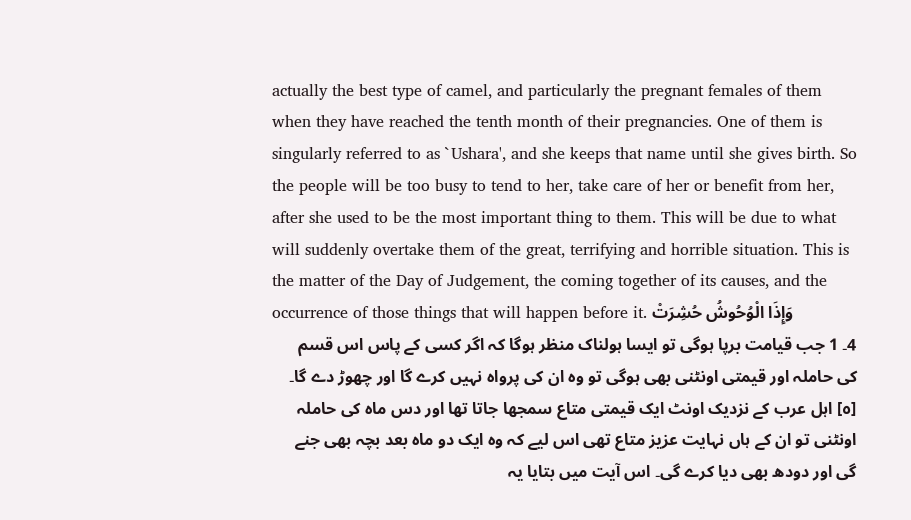actually the best type of camel, and particularly the pregnant females of them when they have reached the tenth month of their pregnancies. One of them is singularly referred to as `Ushara', and she keeps that name until she gives birth. So the people will be too busy to tend to her, take care of her or benefit from her, after she used to be the most important thing to them. This will be due to what will suddenly overtake them of the great, terrifying and horrible situation. This is the matter of the Day of Judgement, the coming together of its causes, and the occurrence of those things that will happen before it. وَإِذَا الْوُحُوشُ حُشِرَتْ
4۔ 1 جب قیامت برپا ہوگی تو ایسا ہولناک منظر ہوگا کہ اگر کسی کے پاس اس قسم کی حاملہ اور قیمتی اونٹنی بھی ہوگی تو وہ ان کی پرواہ نہیں کرے گا اور چھوڑ دے گا۔
[٥] اہل عرب کے نزدیک اونٹ ایک قیمتی متاع سمجھا جاتا تھا اور دس ماہ کی حاملہ اونٹنی تو ان کے ہاں نہایت عزیز متاع تھی اس لیے کہ وہ ایک دو ماہ بعد بچہ بھی جنے گی اور دودھ بھی دیا کرے گی۔ اس آیت میں بتایا یہ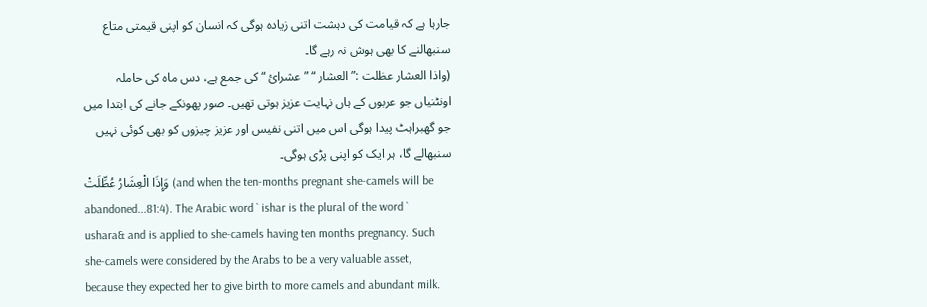جارہا ہے کہ قیامت کی دہشت اتنی زیادہ ہوگی کہ انسان کو اپنی قیمتی متاع سنبھالنے کا بھی ہوش نہ رہے گا۔
(واذا العشار عظلت :” العشار “ ” عشرائ “ کی جمع ہے، دس ماہ کی حاملہ اونٹنیاں جو عربوں کے ہاں نہایت عزیز ہوتی تھیں۔ صور پھونکے جانے کی ابتدا میں جو گھبراہٹ پیدا ہوگی اس میں اتنی نفیس اور عزیز چیزوں کو بھی کوئی نہیں سنبھالے گا، ہر ایک کو اپنی پڑی ہوگی۔
وَإِذَا الْعِشَارُ عُطِّلَتْ (and when the ten-months pregnant she-camels will be abandoned...81:4). The Arabic word ` ishar is the plural of the word ` ushara& and is applied to she-camels having ten months pregnancy. Such she-camels were considered by the Arabs to be a very valuable asset, because they expected her to give birth to more camels and abundant milk.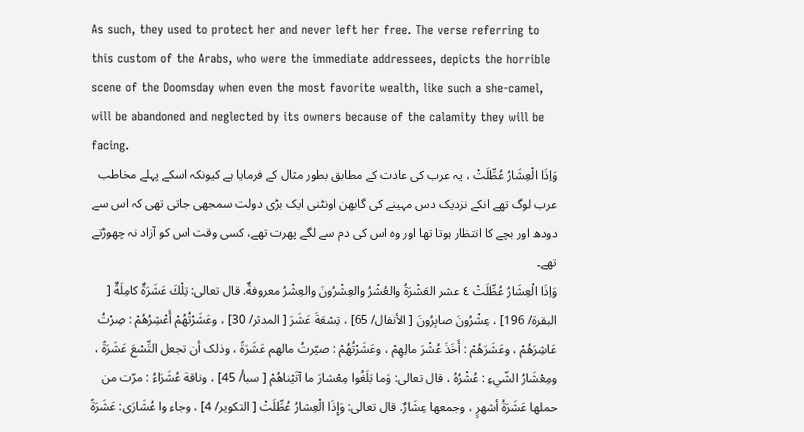As such, they used to protect her and never left her free. The verse referring to this custom of the Arabs, who were the immediate addressees, depicts the horrible scene of the Doomsday when even the most favorite wealth, like such a she-camel, will be abandoned and neglected by its owners because of the calamity they will be facing.
وَاِذَا الْعِشَارُ عُطِّلَتْ ، یہ عرب کی عادت کے مطابق بطور مثال کے فرمایا ہے کیونکہ اسکے پہلے مخاطب عرب لوگ تھے انکے نزدیک دس مہینے کی گابھن اونٹنی ایک بڑی دولت سمجھی جاتی تھی کہ اس سے دودھ اور بچے کا انتظار ہوتا تھا اور وہ اس کی دم سے لگے پھرت تھے، کسی وقت اس کو آزاد نہ چھوڑتے تھے۔
وَاِذَا الْعِشَارُ عُطِّلَتْ ٤ عشر العَشْرَةُ والعُشْرُ والعِشْرُونَ والعِشْرُ معروفةٌ. قال تعالی: تِلْكَ عَشَرَةٌ كامِلَةٌ [ البقرة/ 196] ، عِشْرُونَ صابِرُونَ [ الأنفال/ 65] ، تِسْعَةَ عَشَرَ [ المدثر/ 30] ، وعَشَرْتُهُمْ أَعْشِرُهُمْ : صِرْتُ عَاشِرَهُمْ ، وعَشَرَهُمْ : أَخَذَ عُشْرَ مالِهِمْ ، وعَشَرْتُهُمْ : صيّرتُ مالهم عَشَرَةً ، وذلک أن تجعل التِّسْعَ عَشَرَةً ، ومِعْشَارُ الشّيءِ : عُشْرُهُ ، قال تعالی: وَما بَلَغُوا مِعْشارَ ما آتَيْناهُمْ [ سبأ/ 45] ، وناقة عُشَرَاءُ : مرّت من حملها عَشَرَةُ أشهرٍ ، وجمعها عِشَارٌ. قال تعالی: وَإِذَا الْعِشارُ عُطِّلَتْ [ التکوير/ 4] ، وجاء وا عُشَارَى: عَشَرَةً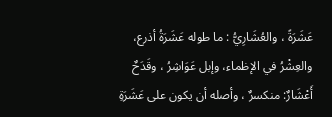عَشَرَةً ، والعُشَارِيُّ : ما طوله عَشَرَةُ أذرع، والعِشْرُ في الإظماء، وإبل عَوَاشِرُ ، وقَدَحٌ أَعْشَارٌ: منکسرٌ ، وأصله أن يكون علی عَشَرَةِ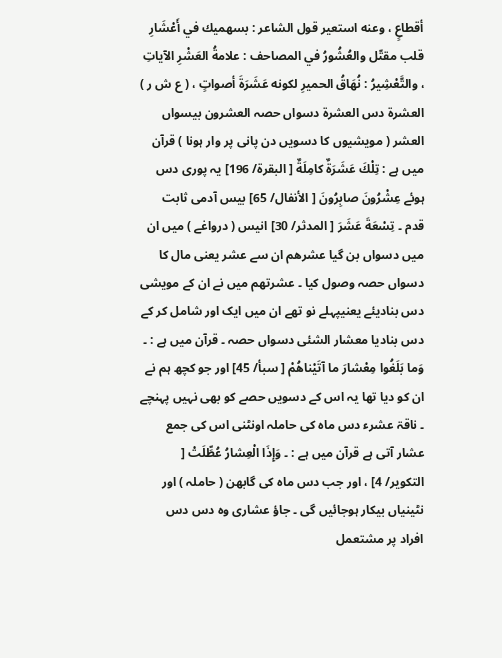أقطاعٍ ، وعنه استعیر قول الشاعر : بسهميك في أَعْشَارِ قلب مقتّل والعُشُورُ في المصاحف : علامةُ العَشْرِ الآیاتِ ، والتَّعْشِيرُ : نُهَاقُ الحمیرِ لکونه عَشَرَةَ أصواتٍ ، ( ع ش ر ) العشرۃ دس العشرۃ دسواں حصہ العشرون بیسواں العشر ( مویشیوں کا دسویں دن پانی پر وار ہونا ) قرآن میں ہے : تِلْكَ عَشَرَةٌ كامِلَةٌ [ البقرة/ 196] یہ پوری دس ہوئے عِشْرُونَ صابِرُونَ [ الأنفال/ 65] بیس آدمی ثابت قدم ۔ تِسْعَةَ عَشَرَ [ المدثر/ 30] انیس ( درواغے ) میں ان میں دسواں بن گیا عشرھم ان سے عشر یعنی مال کا دسواں حصہ وصول کیا ۔ عشرتھم میں نے ان کے مویشی دس بنادیئے یعنیپہلے نو تھے ان میں ایک اور شامل کر کے دس بنادیا معشار الشئی دسواں حصہ ۔ قرآن میں ہے : ۔ وَما بَلَغُوا مِعْشارَ ما آتَيْناهُمْ [ سبأ/ 45] اور جو کچھ ہم نے ان کو دیا تھا یہ اس کے دسویں حصے کو بھی نہیں پہنچے ۔ ناقۃ عشرء دس ماہ کی حاملہ اونٹنی اس کی جمع عشار آتی ہے قرآن میں ہے : ۔ وَإِذَا الْعِشارُ عُطِّلَتْ [ التکوير/ 4] ، اور جب دس ماہ کی گابھن ( حاملہ ) اور نٹینیاں بیکار ہوجائیں گی ۔ جاؤ عشاری وہ دس دس افراد پر مشتعمل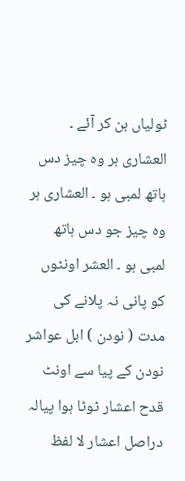ٹولیاں بن کر آئے ۔ العشاری ہر وہ چیز دس ہاتھ لمبی ہو ۔ العشاری ہر وہ چیز جو دس ہاتھ لمبی ہو ۔ العشر اونٹوں کو پانی نہ پلانے کی مدت ( نودن ) ابل عواشر نودن کے پیا سے اونٹ قدح اعشار ٹوٹا ہوا پیالہ دراصل اعشار لا لفظ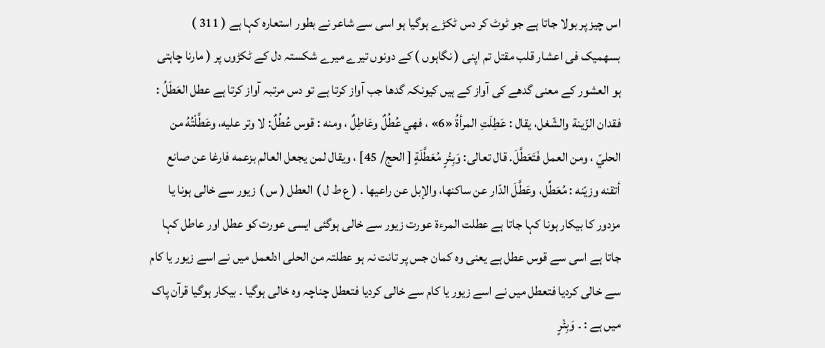اس چیز پر بولا جاتا ہے جو ٹوٹ کر دس ٹکڑے ہوگیا ہو اسی سے شاعر نے بطور استعارہ کہا ہے ( 311 ) بسھمیک فی اعشار قلب مقتل تم اپنی ( نگاہوں ) کے دونوں تیرے میرے شکستہ دل کے ٹکڑوں پر ( مارنا چاہتی ہو العشور کے معنی گدھے کی آواز کے ہیں کیونکہ گدھا جب آواز کرتا ہے تو دس مرتبہ آواز کرتا ہے عطل العَطَلُ : فقدان الزّينة والشّغل، يقال : عَطِلَتِ المرأةُ «6» ، فهي عُطُلٌ وعَاطِلٌ ، ومنه : قوس عُطُلٌ: لا وتر عليه، وعَطَّلْتُهُ من الحليّ ، ومن العمل فَتَعَطَّلَ. قال تعالی: وَبِئْرٍ مُعَطَّلَةٍ [ الحج/ 45] ، ويقال لمن يجعل العالم بزعمه فارغا عن صانع أتقنه وزيّنه : مُعَطِّل، وعَطَّلَ الدّار عن ساکنها، والإبل عن راعيها . ( ع ط ل ) العطل ( س ) زیور سے خالی ہونا یا مزدور کا بیکار ہونا کہا جاتا ہے عطلت المرءۃ عورت زیور سے خالی ہوگئی ایسی عورت کو عطل اور عاطل کہا جاتا ہے اسی سے قوس عطل ہے یعنی وہ کمان جس پر تانت نہ ہو عطلتہ من الحلی ادلعمل میں نے اسے زیور یا کام سے خالی کردیا فتعطل میں نے اسے زیور یا کام سے خالی کردیا فتعطل چناچہ وہ خالی ہوگیا ۔ بیکار ہوگیا قرآن پاک میں ہے : ۔ وَبِئْرٍ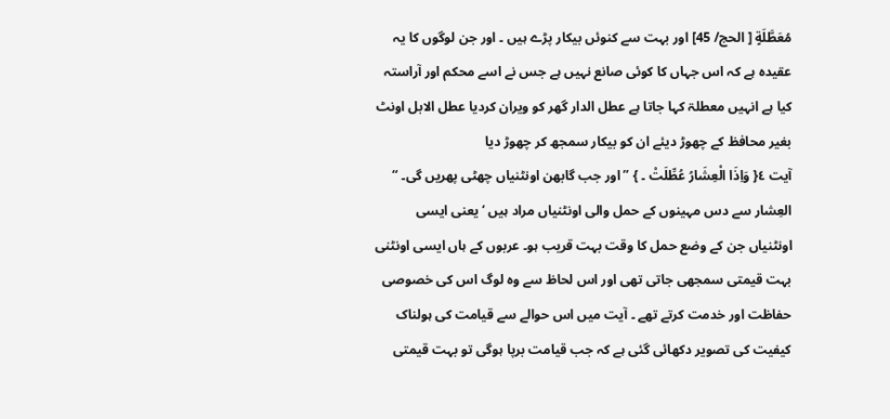مُعَطَّلَةٍ [ الحج/ 45] اور بہت سے کنوئں بیکار پڑے ہیں ۔ اور جن لوگوں کا یہ عقیدہ ہے کہ اس جہاں کا کوئی صانع نہیں ہے جس نے اسے محکم اور آراستہ کیا ہے انہیں معطلۃ کہا جاتا ہے عطل الدار گھر کو ویران کردیا عطل الابل اونٹ بغیر محافظ کے چھوڑ دیئے ان کو بیکار سمجھ کر چھوڑ دیا
آیت ٤{ وَاِذَا الْعِشَارُ عُطِّلَتْ ۔ } ” اور جب گابھن اونٹنیاں چھٹی پھریں گی۔ “ العِشار سے دس مہینوں کے حمل والی اونٹنیاں مراد ہیں ‘ یعنی ایسی اونٹنیاں جن کے وضع حمل کا وقت بہت قریب ہو۔ عربوں کے ہاں ایسی اونٹنی بہت قیمتی سمجھی جاتی تھی اور اس لحاظ سے وہ لوگ اس کی خصوصی حفاظت اور خدمت کرتے تھے ۔ آیت میں اس حوالے سے قیامت کی ہولناک کیفیت کی تصویر دکھائی گئی ہے کہ جب قیامت برپا ہوگی تو بہت قیمتی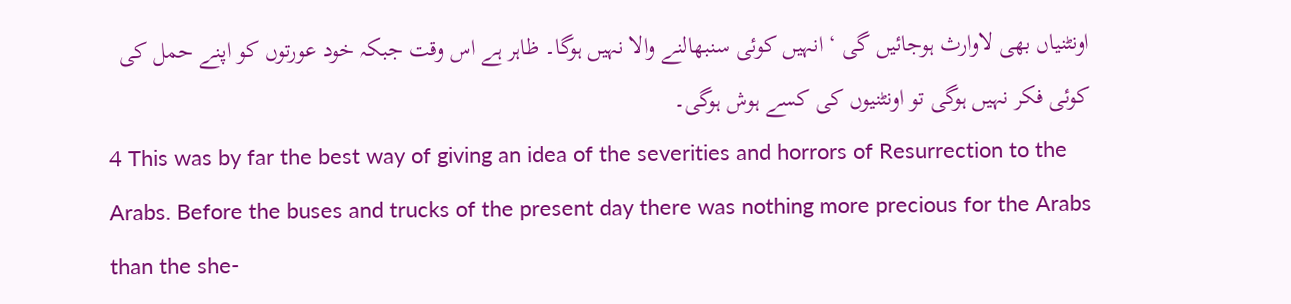اونٹنیاں بھی لاوارث ہوجائیں گی ‘ انہیں کوئی سنبھالنے والا نہیں ہوگا۔ ظاہر ہے اس وقت جبکہ خود عورتوں کو اپنے حمل کی کوئی فکر نہیں ہوگی تو اونٹنیوں کی کسے ہوش ہوگی۔
4 This was by far the best way of giving an idea of the severities and horrors of Resurrection to the Arabs. Before the buses and trucks of the present day there was nothing more precious for the Arabs than the she-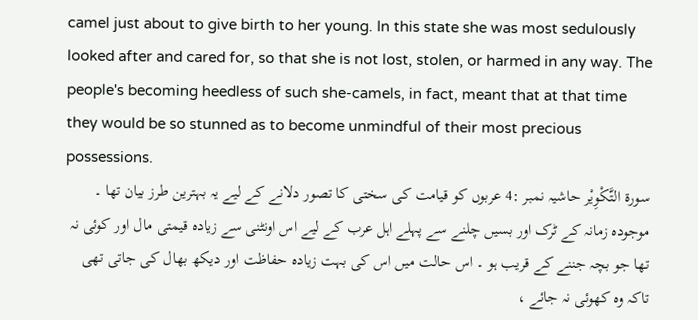camel just about to give birth to her young. In this state she was most sedulously looked after and cared for, so that she is not lost, stolen, or harmed in any way. The people's becoming heedless of such she-camels, in fact, meant that at that time they would be so stunned as to become unmindful of their most precious possessions.
سورة التَّكْوِیْر حاشیہ نمبر :4 عربوں کو قیامت کی سختی کا تصور دلانے کے لیے یہ بہترین طرز بیان تھا ۔ موجودہ زمانہ کے ٹرک اور بسیں چلنے سے پہلے اہل عرب کے لیے اس اونٹنی سے زیادہ قیمتی مال اور کوئی نہ تھا جو بچہ جننے کے قریب ہو ۔ اس حالت میں اس کی بہت زیادہ حفاظت اور دیکھ بھال کی جاتی تھی تاکہ وہ کھوئی نہ جائے ،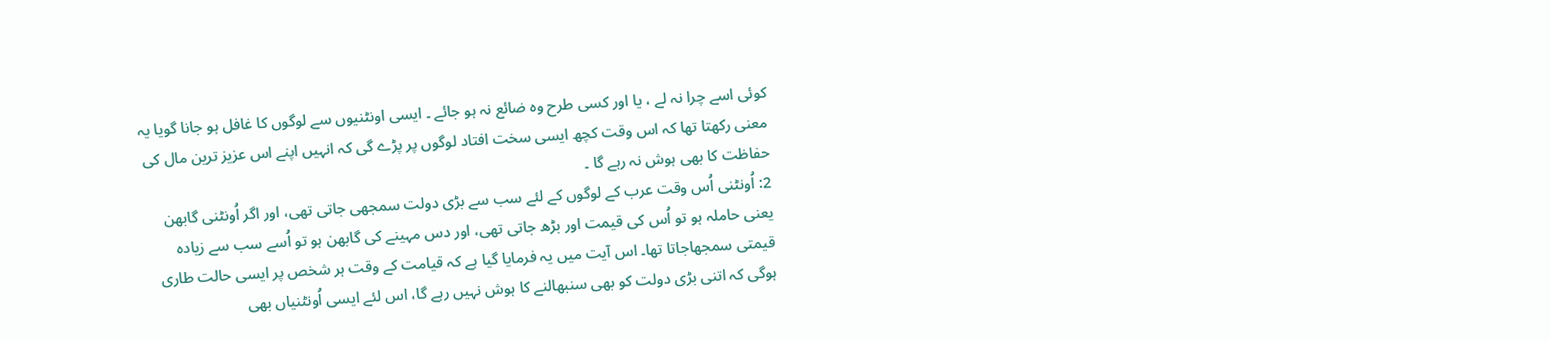کوئی اسے چرا نہ لے ، یا اور کسی طرح وہ ضائع نہ ہو جائے ۔ ایسی اونٹنیوں سے لوگوں کا غافل ہو جانا گویا یہ معنی رکھتا تھا کہ اس وقت کچھ ایسی سخت افتاد لوگوں پر پڑے گی کہ انہیں اپنے اس عزیز ترین مال کی حفاظت کا بھی ہوش نہ رہے گا ۔
2: اُونٹنی اُس وقت عرب کے لوگوں کے لئے سب سے بڑی دولت سمجھی جاتی تھی، اور اگر اُونٹنی گابھن یعنی حاملہ ہو تو اُس کی قیمت اور بڑھ جاتی تھی، اور دس مہینے کی گابھن ہو تو اُسے سب سے زیادہ قیمتی سمجھاجاتا تھا۔ اس آیت میں یہ فرمایا گیا ہے کہ قیامت کے وقت ہر شخص پر ایسی حالت طاری ہوگی کہ اتنی بڑی دولت کو بھی سنبھالنے کا ہوش نہیں رہے گا، اس لئے ایسی اُونٹنیاں بھی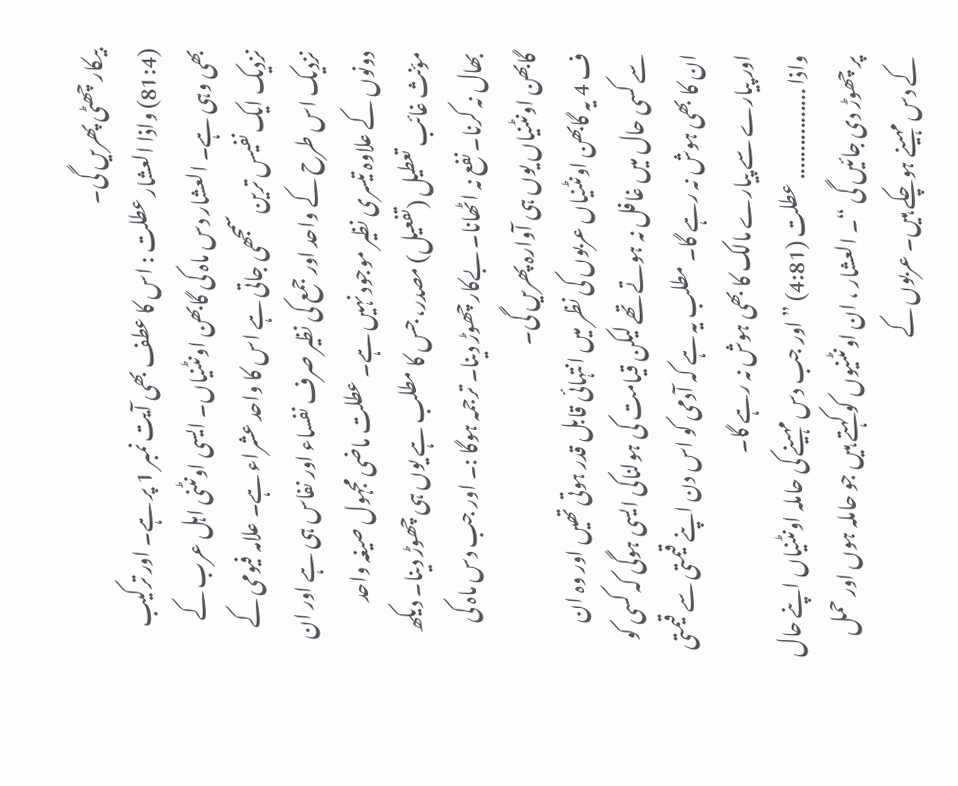بیکار چھٹی پھریں گی۔
(81:4) واذا العشار عطلت : اس کا عطف بھی آیت نمبر 1 پر ہے۔ اور ترکیب بھی وہی ہے۔ العشار دس ماہ کی گابھن اونٹنیاں۔ ایسی اونٹنی اہل عرب کے نزدیک ایک نفیس ترین سمجھی جاتی ہے اس کا واحد عشراء ہے۔ علامہ فیومی کے نزدیک اس طرح کے واحد اور جمع کی نظیر صرف نفساء اور نفاس ہی ہے اور ان دونوں کے علاوہ تیسری نظیر موجود نہیں ہے۔ عطلت ماضی مجہول صیغہ واحد مؤنث غائب تعطیل (تفعیل) مصدر، جس کا مطلب ہے یوں ہی چھوڑ دینا۔ دیکھ بھال نہ کرنا۔ نفع نہ اٹھانا۔ بےکار چھوڑ دینا۔ ترجمہ ہوگا :۔ اور جب دس ماہ کی گابھن اونٹنیاں یوں ہی آوارہ پھریں گی۔
ف 4 یہ گابھن اونٹنیاں عربوں کی نظر میں انتہائی قابل قدر ہوتی تھیں اور وہ ان سے کسی حال میں غافل نہ ہوتے تھے لیکن قیامت کی ہولناکی ایسی ہوگی کہ کسی کو ان کا بھی ہوش نہ رہے گا۔ مطلب یہ ہے کہ آدمی کو اس دن اپنے قیمتی سے قیمتی اور پیارے سے پیارے مالک کا بھی ہوش نہ رہے گا۔
واذا ................ عطلت (4:81) ” اور جب دس مہینے کی حاملہ اونٹنیاں اپنے حال پر چھوڑ دی جائیں گی “۔ العشار ، ان اونٹنیوں کو کہتے ہیں جو حاملہ ہوں اور حمل کے دس مہینے ہوچکے ہیں۔ عربوں کے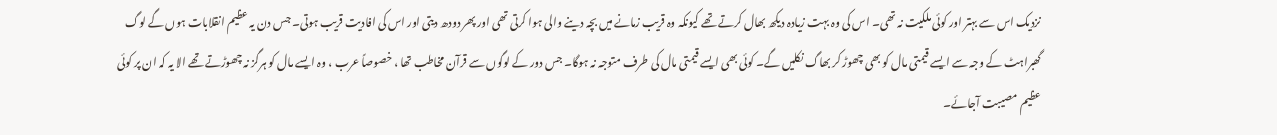نزدیک اس سے بہتر اور کوئی ملکیت نہ تھی۔ اس کی وہ بہت زیادہ دیکھ بھال کرتے تھے کیونکہ وہ قریب زمانے میں بچہ دینے والی ہوا کرتی تھی اور پھر دودھ دیتی اور اس کی افادیت قریب ہوتی۔ جس دن یہ عظیم انقلابات ہوں گے لوگ گھبراہٹ کے وجہ سے ایسے قیمتی مال کو بھی چھوڑ کر بھاگ نکلیں گے۔ کوئی بھی ایسے قیمتی مال کی طرف متوجہ نہ ہوگا۔ جس دور کے لوگوں سے قرآن مخاطب تھا ، خصوصاً عرب ، وہ ایسے مال کو ہرگز نہ چھوڑتے تھے الا یہ کہ ان پر کوئی عظیم مصیبت آجائے۔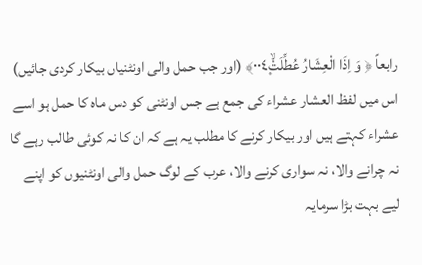رابعاً ﴿ وَ اِذَا الْعِشَارُ عُطِّلَتْ۪ۙ٠٠٤﴾ (اور جب حمل والی اونٹنیاں بیکار کردی جائیں) اس میں لفظ العشار عشراء کی جمع ہے جس اونٹنی کو دس ماہ کا حمل ہو اسے عشراء کہتے ہیں اور بیکار کرنے کا مطلب یہ ہے کہ ان کا نہ کوئی طالب رہے گا نہ چرانے والا، نہ سواری کرنے والا، عرب کے لوگ حمل والی اونٹنیوں کو اپنے لیے بہت بڑا سرمایہ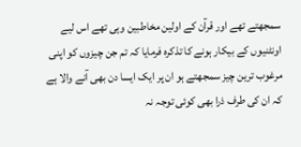سمجھتے تھے اور قرآن کے اولین مخاطبین وہی تھے اس لیے اونٹنیوں کے بیکار ہونے کا تذکرہ فرمایا کہ تم جن چیزوں کو اپنی مرغوب ترین چیز سمجھتے ہو ان پر ایک ایسا دن بھی آنے والا ہے کہ ان کی طرف ذرا بھی کوئی توجہ نہ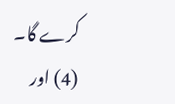کرے گا۔
(4) اور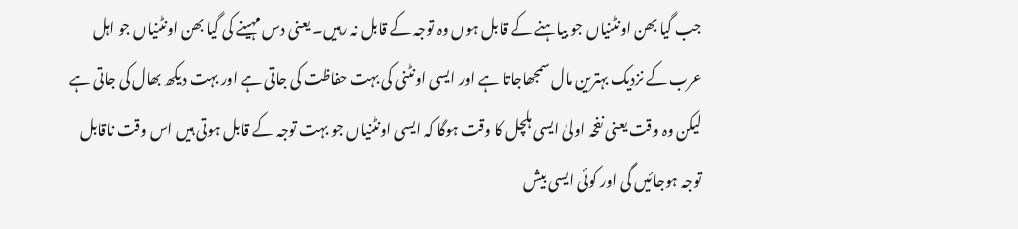جب گیا بھن اونٹنیاں جو بیاہنے کے قابل ہوں وہ توجہ کے قابل نہ رہیں۔ یعنی دس مہینے کی گیا بھن اونٹنیاں جو اہل عرب کے نزدیک بہترین مال سمجھاجاتا ہے اور ایسی اونٹنی کی بہت حفاظت کی جاتی ہے اور بہت دیکھ بھال کی جاتی ہے لیکن وہ وقت یعنی نفخہ اولیٰ ایسی ہلچل کا وقت ہوگا کہ ایسی اونٹنیاں جو بہت توجہ کے قابل ہوتی ہیں اس وقت ناقابل توجہ ہوجائیں گی اور کوئی ایسی بیش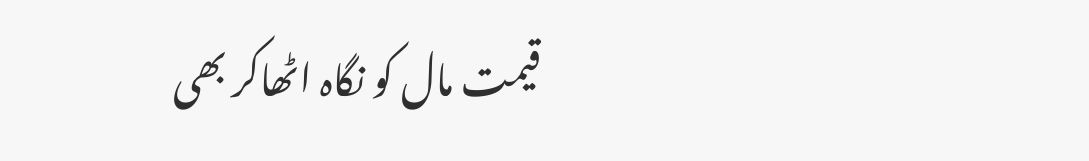قیمت مال کو نگاہ اٹھاکر بھی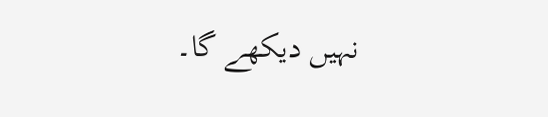نہیں دیکھے گا۔